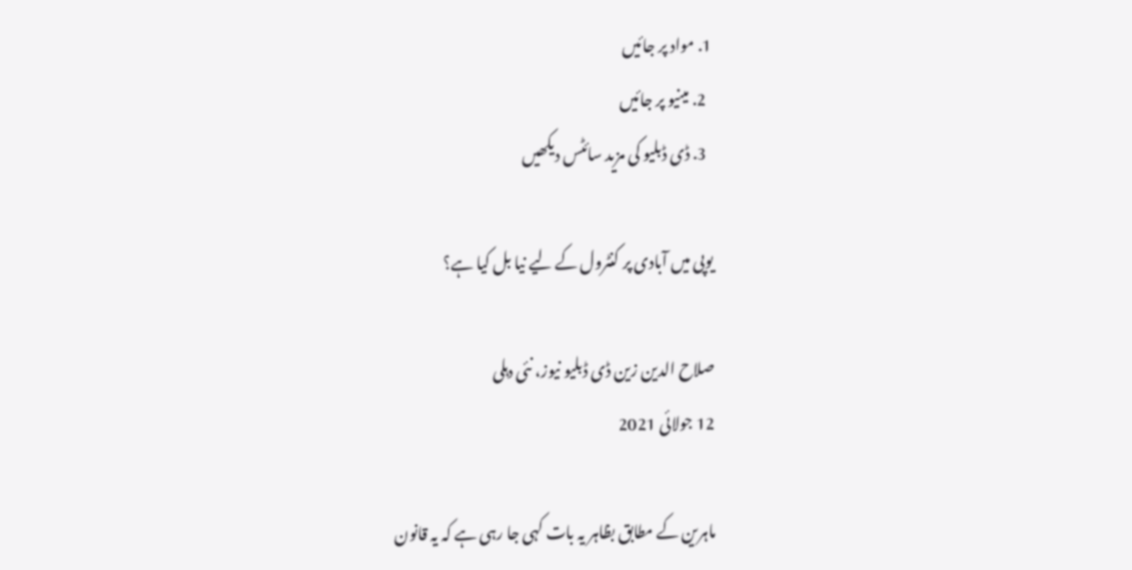1. مواد پر جائیں
  2. مینیو پر جائیں
  3. ڈی ڈبلیو کی مزید سائٹس دیکھیں

یوپی میں آبادی پر کنٹرول کے لیے نیا بل کیا ہے؟

صلاح الدین زین ڈی ڈبلیو نیوز، نئی دہلی
12 جولائی 2021

ماہرین کے مطابق بظاہر یہ بات کہی جا رہی ہے کہ یہ قانون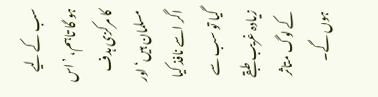سب کے لیے ہو گا تاہم، ’اس کا مرکزی ہدف مسلمان ہیں‘ اور اگر اسے نافذ کیا گيا تو سب سے زیادہ غریب طبقے کے لوگ متاثر ہوں گے۔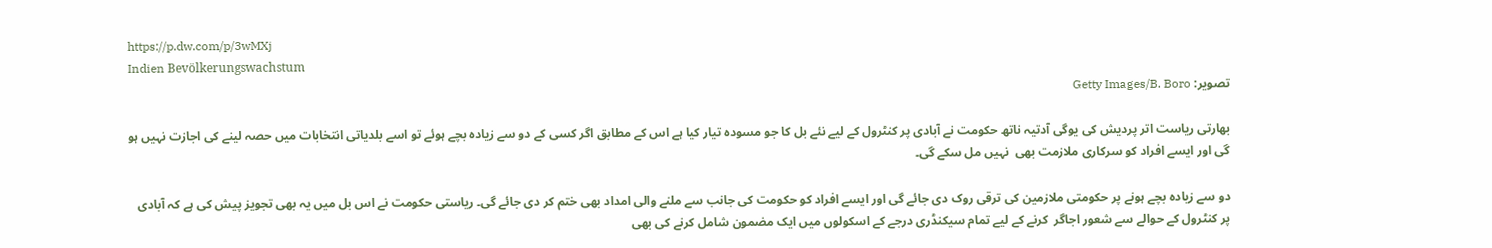https://p.dw.com/p/3wMXj
Indien Bevölkerungswachstum
تصویر: Getty Images/B. Boro

بھارتی ریاست اتر پردیش کی یوگی آدتیہ ناتھ حکومت نے آبادی پر کنٹرول کے لیے نئے بل کا جو مسودہ تیار کیا ہے اس کے مطابق اگر کسی کے دو سے زیادہ بچے ہوئے تو اسے بلدیاتی انتخابات میں حصہ لینے کی اجازت نہیں ہو گی اور ایسے افراد کو سرکاری ملازمت بھی  نہیں مل سکے گی۔

دو سے زیادہ بچے ہونے پر حکومتی ملازمین کی ترقی روک دی جائے گی اور ایسے افراد کو حکومت کی جانب سے ملنے والی امداد بھی ختم کر دی جائے گی۔ ریاستی حکومت نے اس بل میں یہ بھی تجویز پیش کی ہے کہ آبادی پر کنٹرول کے حوالے سے شعور اجاگر  کرنے کے لیے تمام سیکنڈری درجے کے اسکولوں میں ایک مضمون شامل کرنے کی بھی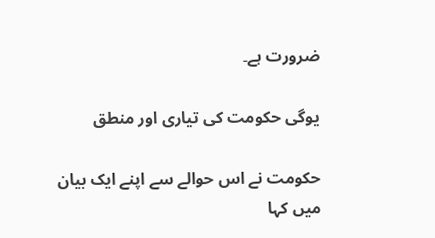ضرورت ہے۔

یوگی حکومت کی تیاری اور منطق

حکومت نے اس حوالے سے اپنے ایک بیان میں کہا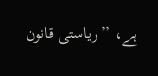ہے، ’’ریاستی قانون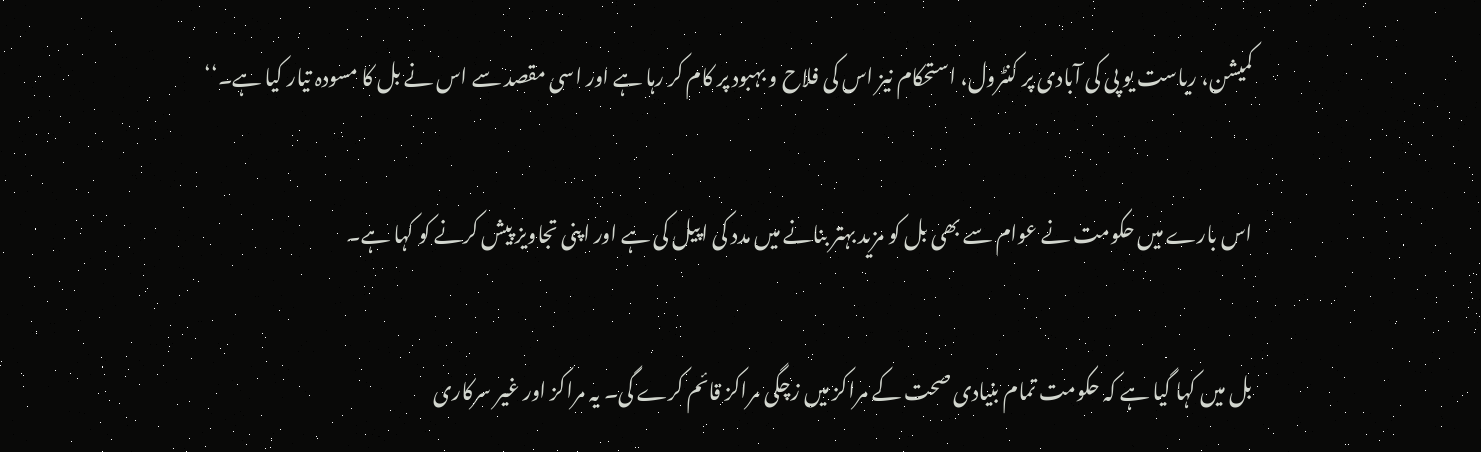کمیشن، ریاست یو پی کی آبادی پر کنٹرول، استحکام نیز اس کی فلاح و بہبود پر کام کر رہا ہے اور اسی مقصد سے اس نے بل کا مسودہ تیار کیا ہے۔‘‘

اس بارے میں حکومت نے عوام سے بھی بل کو مزید بہتر بنانے میں مدد کی اپیل کی ہے اور اپنی تجاویز پیش کرنے کو کہا ہے۔

بل میں کہا گیا ہے کہ حکومت تمام بنیادی صحت کے مراکز میں زچگی مراکز قائم کرے گی۔ یہ مراکز اور غیر سرکاری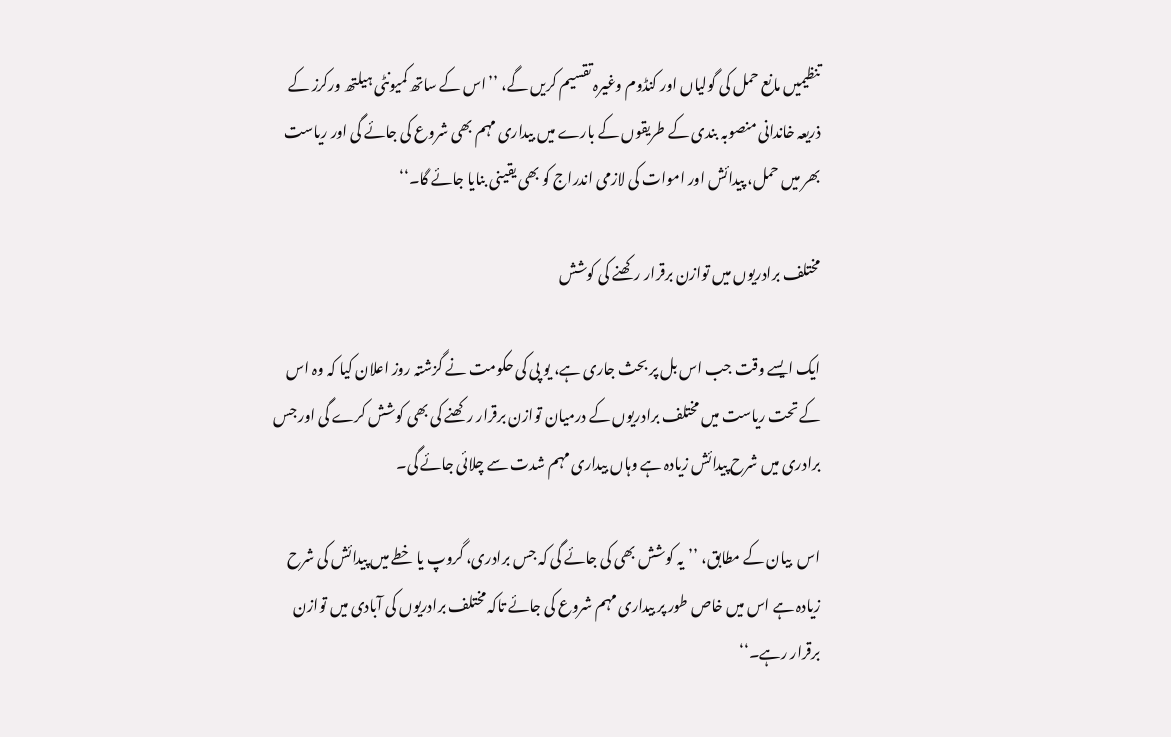تنظیمیں مانع حمل کی گولیاں اور کنڈوم وغیرہ تقسیم کریں گے، ’’اس کے ساتھ کمیونٹی ہیلتھ ورکرز کے ذریعہ خاندانی منصوبہ بندی کے طریقوں کے بارے میں بیداری مہم بھی شروع کی جائے گی اور ریاست بھر میں حمل، پیدائش اور اموات کی لازمی اندراج کو بھی یقینی بنایا جائے گا۔‘‘

مختلف برادریوں میں توازن برقرار رکھنے کی کوشش

ایک ایسے وقت جب اس بل پر بحث جاری ہے، یو پی کی حکومت نے گزشتہ روز اعلان کیا کہ وہ اس کے تحت ریاست میں مختلف برادریوں کے درمیان توازن برقرار رکھنے کی بھی کوشش کرے گی اور جس برادری میں شرح پیدائش زیادہ ہے وہاں بیداری مہم شدت سے چلائی جائے گی۔

اس  بیان کے مطابق، ’’یہ کوشش بھی کی جائے گی کہ جس برادری، گروپ یا خطے میں پیدائش کی شرح زیادہ ہے اس میں خاص طور پر بیداری مہم شروع کی جائے تاکہ مختلف برادریوں کی آبادی میں توازن برقرار رہے۔‘‘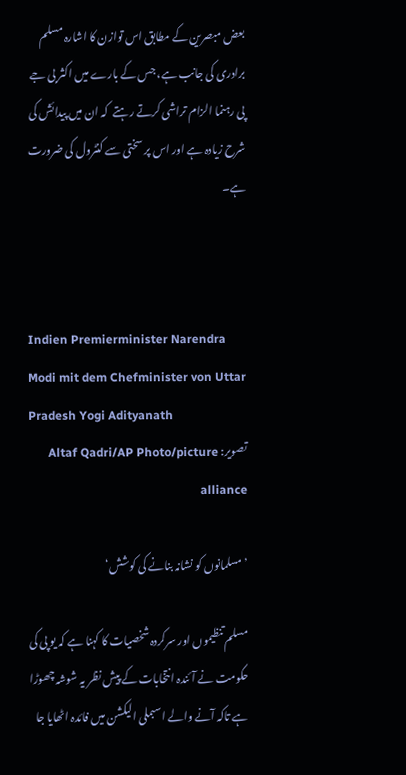بعض مبصرین کے مطابق اس توازن کا اشارہ مسلم برادری کی جانب ہے، جس کے بارے میں اکثر بی جے پی رہنما الزام تراشی کرتے رہتے  کہ ان میں پیدائش کی شرح زیادہ ہے اور اس پر سختی سے کنٹرول کی ضرورت ہے۔



Indien Premierminister Narendra Modi mit dem Chefminister von Uttar Pradesh Yogi Adityanath
تصویر: Altaf Qadri/AP Photo/picture alliance

’مسلمانوں کو نشانہ بنانے کی کوشش‘

مسلم تنظیموں اور سرکردہ شخصیات کا کہنا ہے کہ یو پی کی حکومت نے آئندہ انتخابات کے پیش نظر یہ شوشہ چھوڑا ہے تاکہ آنے والے اسبملی الیکشن میں فائدہ اٹھایا جا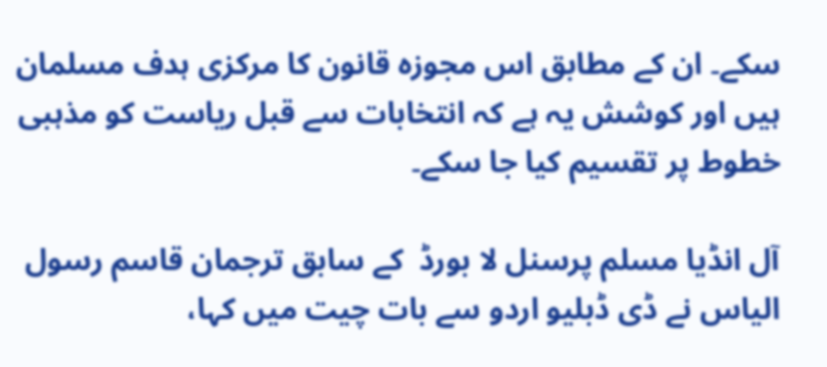سکے۔ ان کے مطابق اس مجوزہ قانون کا مرکزی ہدف مسلمان ہیں اور کوشش یہ ہے کہ انتخابات سے قبل ریاست کو مذہبی خطوط پر تقسیم کیا جا سکے۔

آل انڈیا مسلم پرسنل لا بورڈ  کے سابق ترجمان قاسم رسول الیاس نے ڈی ڈبلیو اردو سے بات چیت میں کہا،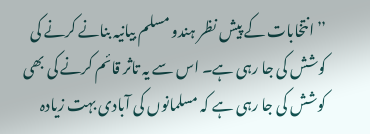’’انتخابات کے پیش نظر ہندو مسلم بیانیہ بنانے کرنے کی کوشش کی جا رہی ہے۔ اس سے یہ تاثر قائم کرنے کی بھی کوشش کی جا رہی ہے کہ مسلمانوں کی آبادی بہت زیادہ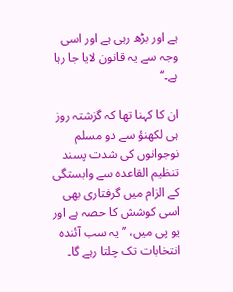ہے اور بڑھ رہی ہے اور اسی وجہ سے یہ قانون لایا جا رہا ہے۔‘‘

ان کا کہنا تھا کہ گزشتہ روز ہی لکھنؤ سے دو مسلم نوجوانوں کی شدت پسند تنظیم القاعدہ سے وابستگی کے الزام میں گرفتاری بھی اسی کوشش کا حصہ ہے اور یو پی میں، ’’یہ سب آئندہ انتخابات تک چلتا رہے گا۔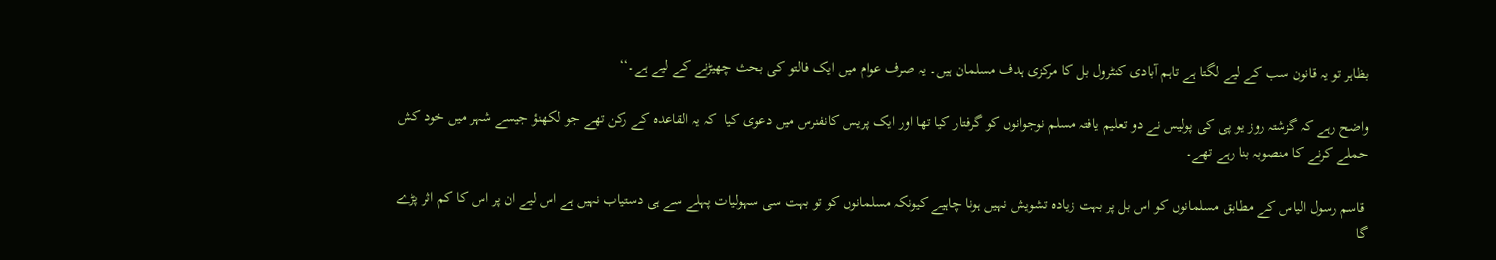بظاہر تو یہ قانون سب کے لیے لگتا ہے تاہم آبادی کنٹرول بل کا مرکزی ہدف مسلمان ہیں۔ یہ صرف عوام میں ایک فالتو کی بحث چھیڑنے کے لیے ہے۔‘‘

واضح رہے کہ گزشتہ روز یو پی کی پولیس نے دو تعلیم یافتہ مسلم نوجوانوں کو گرفتار کیا تھا اور ایک پریس کانفنرس میں دعوی کیا  کہ یہ القاعدہ کے رکن تھے جو لکھنؤ جیسے شہر میں خود کش حملے کرنے کا منصوبہ بنا رہے تھے۔

 قاسم رسول الیاس کے مطابق مسلمانوں کو اس بل پر بہت زیادہ تشویش نہیں ہونا چاہیے کیونکہ مسلمانوں کو تو بہت سی سہولیات پہلے سے ہی دستیاب نہیں ہے اس لیے ان پر اس کا کم اثر پڑے گا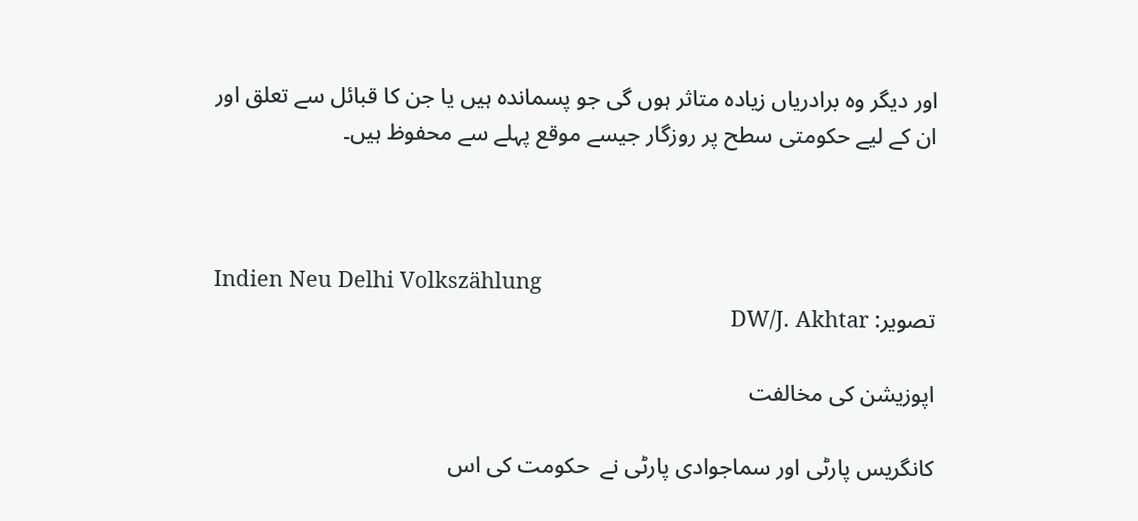اور دیگر وہ برادریاں زیادہ متاثر ہوں گی جو پسماندہ ہیں یا جن کا قبائل سے تعلق اور ان کے لیے حکومتی سطح پر روزگار جیسے موقع پہلے سے محفوظ ہیں۔



Indien Neu Delhi Volkszählung
تصویر: DW/J. Akhtar

اپوزیشن کی مخالفت

کانگریس پارٹی اور سماجوادی پارٹی نے  حکومت کی اس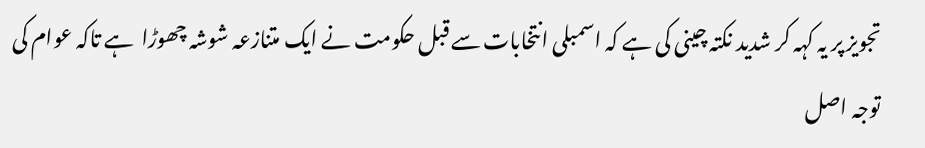تجویز پر یہ کہہ کر شدید نکتہ چینی کی ہے کہ اسمبلی انتخابات سے قبل حکومت نے ایک متنازعہ شوشہ چھوڑا  ہے تاکہ عوام کی توجہ اصل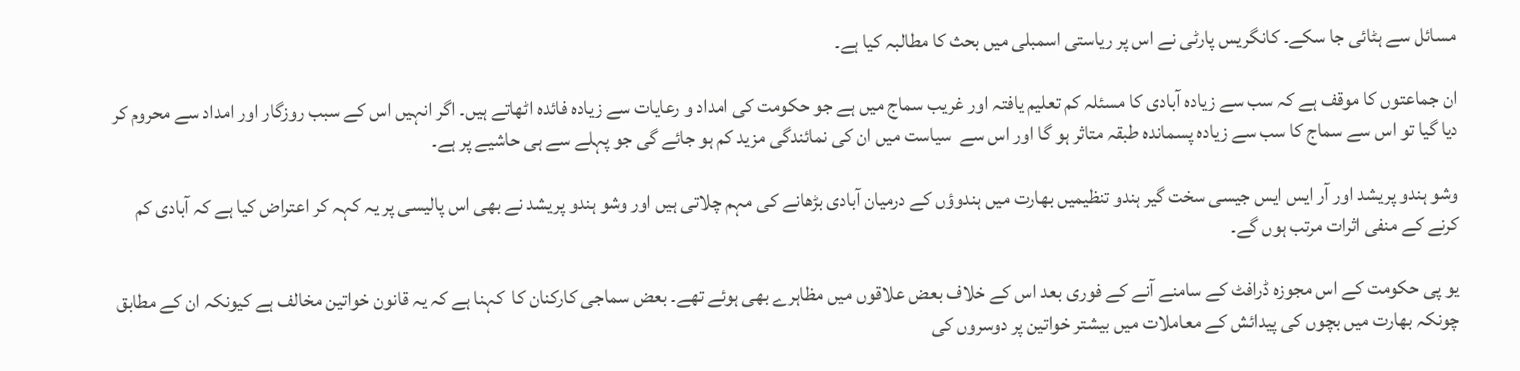مسائل سے ہٹائی جا سکے۔ کانگریس پارٹی نے اس پر ریاستی اسمبلی میں بحث کا مطالبہ کیا ہے۔

ان جماعتوں کا موقف ہے کہ سب سے زیادہ آبادی کا مسئلہ کم تعلیم یافتہ اور غریب سماج میں ہے جو حکومت کی امداد و رعایات سے زیادہ فائدہ اٹھاتے ہیں۔ اگر انہیں اس کے سبب روزگار اور امداد سے محروم کر دیا گيا تو اس سے سماج کا سب سے زیادہ پسماندہ طبقہ متاثر ہو گا اور اس سے  سیاست میں ان کی نمائندگی مزید کم ہو جائے گی جو پہلے سے ہی حاشیے پر ہے۔

وشو ہندو پریشد اور آر ایس ایس جیسی سخت گیر ہندو تنظیمیں بھارت میں ہندوؤں کے درمیان آبادی بڑھانے کی مہم چلاتی ہیں اور وشو ہندو پریشد نے بھی اس پالیسی پر یہ کہہ کر اعتراض کیا ہے کہ آبادی کم کرنے کے منفی اثرات مرتب ہوں گے۔

یو پی حکومت کے اس مجوزہ ڈرافٹ کے سامنے آنے کے فوری بعد اس کے خلاف بعض علاقوں میں مظاہرے بھی ہوئے تھے۔ بعض سماجی کارکنان کا  کہنا ہے کہ یہ قانون خواتین مخالف ہے کیونکہ ان کے مطابق چونکہ بھارت میں بچوں کی پیدائش کے معاملات میں بیشتر خواتین پر دوسروں کی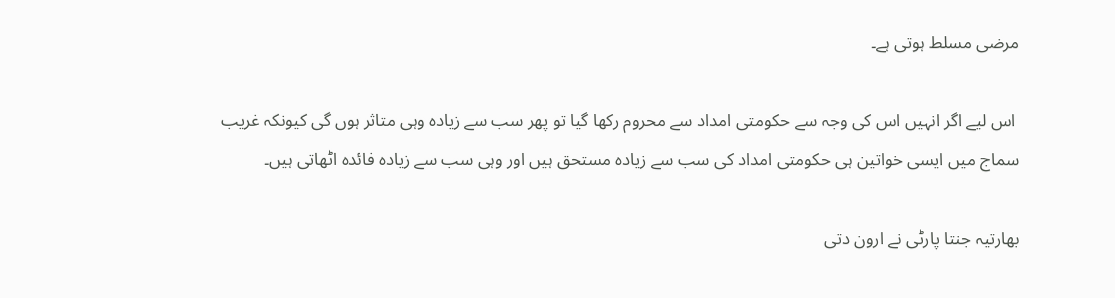مرضی مسلط ہوتی ہے۔

 اس لیے اگر انہیں اس کی وجہ سے حکومتی امداد سے محروم رکھا گيا تو پھر سب سے زیادہ وہی متاثر ہوں گی کیونکہ غریب سماج میں ایسی خواتین ہی حکومتی امداد کی سب سے زیادہ مستحق ہیں اور وہی سب سے زیادہ فائدہ اٹھاتی ہیں۔

بھارتیہ جنتا پارٹی نے ارون دتی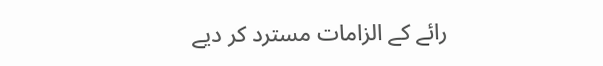رائے کے الزامات مسترد کر دیے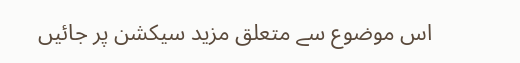اس موضوع سے متعلق مزید سیکشن پر جائیں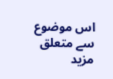اس موضوع سے متعلق مزید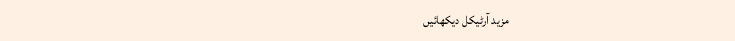مزید آرٹیکل دیکھائیں